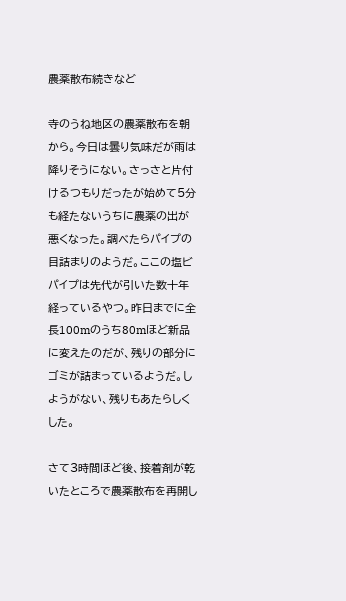農薬散布続きなど

寺のうね地区の農薬散布を朝から。今日は曇り気味だが雨は降りそうにない。さっさと片付けるつもりだったが始めて5分も経たないうちに農薬の出が悪くなった。調べたらパイプの目詰まりのようだ。ここの塩ビパイプは先代が引いた数十年経っているやつ。昨日までに全長100mのうち80mほど新品に変えたのだが、残りの部分にゴミが詰まっているようだ。しようがない、残りもあたらしくした。

さて3時間ほど後、接着剤が乾いたところで農薬散布を再開し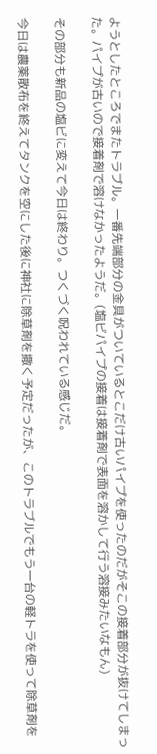ようとしたところでまたトラブル。一番先端部分の金具がついているとこだけ古いパイプを使ったのだがそこの接着部分が抜けてしまった。パイプが古いので接着剤で溶けなかったようだ。(塩ビパイプの接着は接着剤で表面を溶かして行う溶接みたいなもん)

その部分も新品の塩ビに変えて今日は終わり。つくづく呪われている感じだ。

今日は農薬散布を終えてタンクを空にした後に神社に除草剤を撒く予定だったが、このトラブルでもう一台の軽トラを使って除草剤を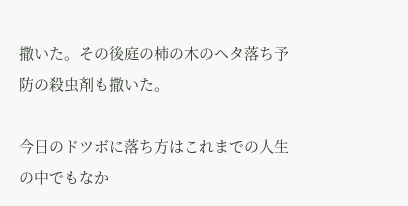撒いた。その後庭の柿の木のヘタ落ち予防の殺虫剤も撒いた。

今日のドツボに落ち方はこれまでの人生の中でもなか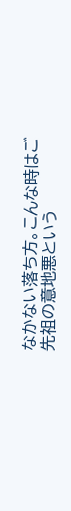なかない落ち方。こんな時はご先祖の意地悪という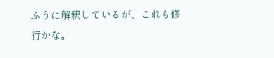ふうに解釈しているが、これも修行かな。